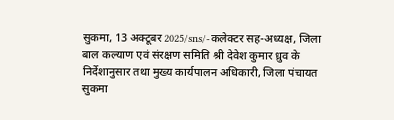सुकमा, 13 अक्टूबर 2025/sns/-कलेक्टर सह-अध्यक्ष, जिला बाल कल्याण एवं संरक्षण समिति श्री देवेश कुमार ध्रुव के निर्देशानुसार तथा मुख्य कार्यपालन अधिकारी, जिला पंचायत सुकमा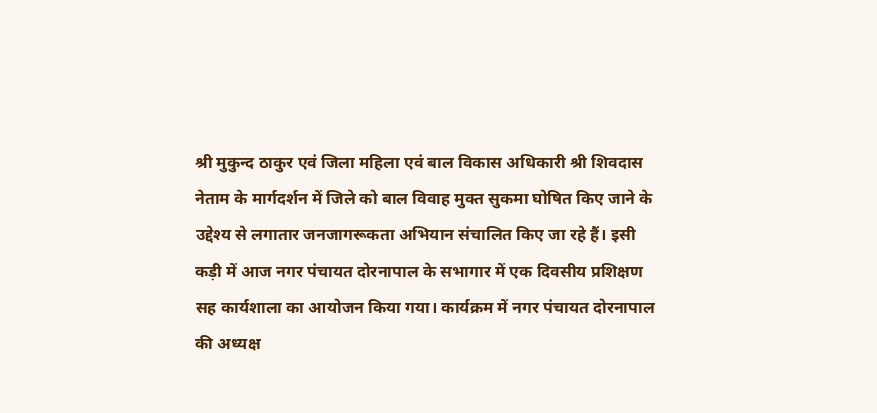श्री मुकुन्द ठाकुर एवं जिला महिला एवं बाल विकास अधिकारी श्री शिवदास नेताम के मार्गदर्शन में जिले को बाल विवाह मुक्त सुकमा घोषित किए जाने के उद्देश्य से लगातार जनजागरूकता अभियान संचालित किए जा रहे हैं। इसी कड़ी में आज नगर पंचायत दोरनापाल के सभागार में एक दिवसीय प्रशिक्षण सह कार्यशाला का आयोजन किया गया। कार्यक्रम में नगर पंचायत दोरनापाल की अध्यक्ष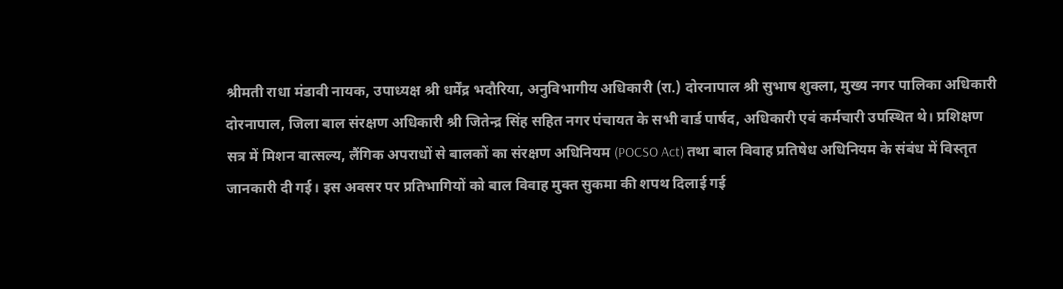श्रीमती राधा मंडावी नायक, उपाध्यक्ष श्री धर्मेंद्र भदौरिया, अनुविभागीय अधिकारी (रा.) दोरनापाल श्री सुभाष शुक्ला, मुख्य नगर पालिका अधिकारी दोरनापाल, जिला बाल संरक्षण अधिकारी श्री जितेन्द्र सिंह सहित नगर पंचायत के सभी वार्ड पार्षद, अधिकारी एवं कर्मचारी उपस्थित थे। प्रशिक्षण सत्र में मिशन वात्सल्य, लैंगिक अपराधों से बालकों का संरक्षण अधिनियम (POCSO Act) तथा बाल विवाह प्रतिषेध अधिनियम के संबंध में विस्तृत जानकारी दी गई। इस अवसर पर प्रतिभागियों को बाल विवाह मुक्त सुकमा की शपथ दिलाई गई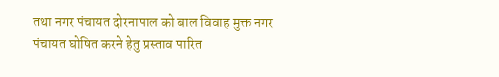तथा नगर पंचायत दोरनापाल को बाल विवाह मुक्त नगर पंचायत घोषित करने हेतु प्रस्ताव पारित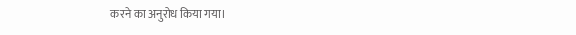करने का अनुरोध किया गया।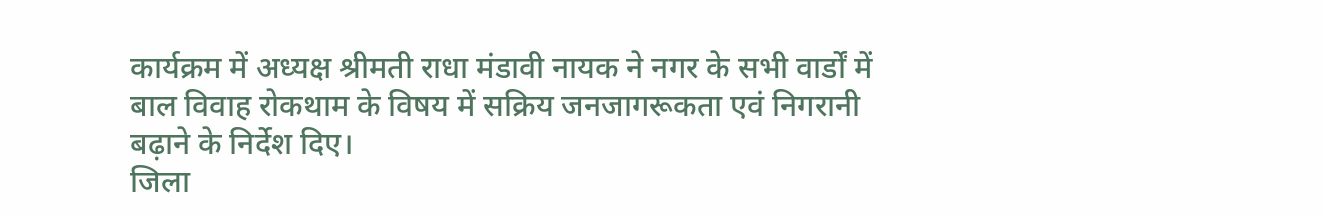कार्यक्रम में अध्यक्ष श्रीमती राधा मंडावी नायक ने नगर के सभी वार्डों में बाल विवाह रोकथाम के विषय में सक्रिय जनजागरूकता एवं निगरानी बढ़ाने के निर्देश दिए।
जिला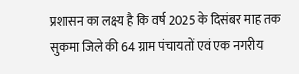प्रशासन का लक्ष्य है कि वर्ष 2025 के दिसंबर माह तक सुकमा जिले की 64 ग्राम पंचायतों एवं एक नगरीय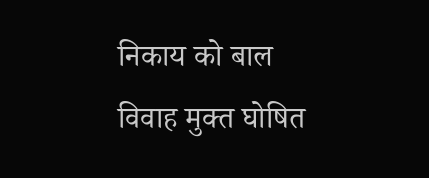निकाय को बाल विवाह मुक्त घोषित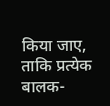किया जाए, ताकि प्रत्येक बालक-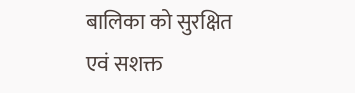बालिका को सुरक्षित एवं सशक्त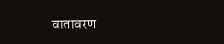वातावरण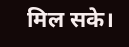मिल सके।